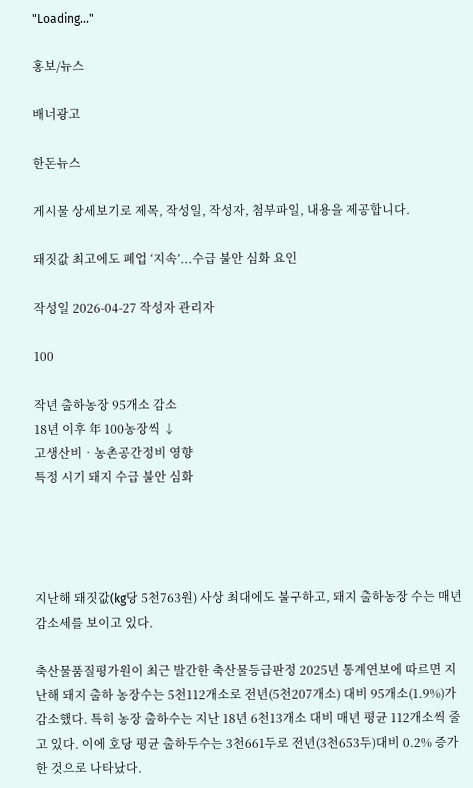"Loading..."

홍보/뉴스

배너광고

한돈뉴스

게시물 상세보기로 제목, 작성일, 작성자, 첨부파일, 내용을 제공합니다.

돼짓값 최고에도 폐업 ‘지속’...수급 불안 심화 요인

작성일 2026-04-27 작성자 관리자

100

작년 출하농장 95개소 감소
18년 이후 年 100농장씩 ↓
고생산비‧농촌공간정비 영향
특정 시기 돼지 수급 불안 심화




지난해 돼짓값(kg당 5천763원) 사상 최대에도 불구하고, 돼지 출하농장 수는 매년 감소세를 보이고 있다.

축산물품질평가원이 최근 발간한 축산물등급판정 2025년 통계연보에 따르면 지난해 돼지 출하 농장수는 5천112개소로 전년(5천207개소) 대비 95개소(1.9%)가 감소했다. 특히 농장 출하수는 지난 18년 6천13개소 대비 매년 평균 112개소씩 줄고 있다. 이에 호당 평균 출하두수는 3천661두로 전년(3천653두)대비 0.2% 증가한 것으로 나타났다.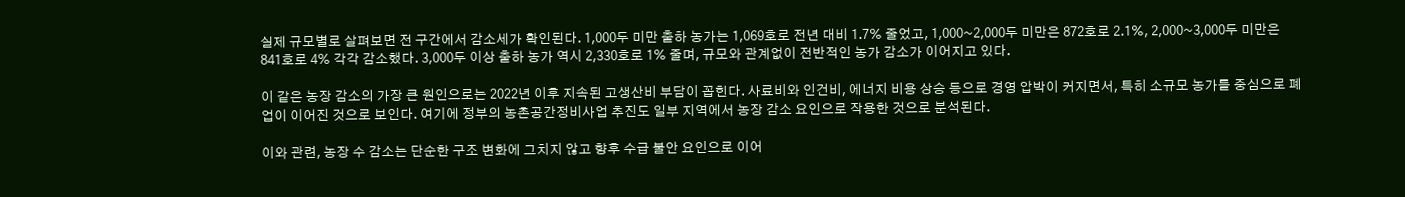실제 규모별로 살펴보면 전 구간에서 감소세가 확인된다. 1,000두 미만 출하 농가는 1,069호로 전년 대비 1.7% 줄었고, 1,000~2,000두 미만은 872호로 2.1%, 2,000~3,000두 미만은 841호로 4% 각각 감소했다. 3,000두 이상 출하 농가 역시 2,330호로 1% 줄며, 규모와 관계없이 전반적인 농가 감소가 이어지고 있다.

이 같은 농장 감소의 가장 큰 원인으로는 2022년 이후 지속된 고생산비 부담이 꼽힌다. 사료비와 인건비, 에너지 비용 상승 등으로 경영 압박이 커지면서, 특히 소규모 농가를 중심으로 폐업이 이어진 것으로 보인다. 여기에 정부의 농촌공간정비사업 추진도 일부 지역에서 농장 감소 요인으로 작용한 것으로 분석된다.

이와 관련, 농장 수 감소는 단순한 구조 변화에 그치지 않고 향후 수급 불안 요인으로 이어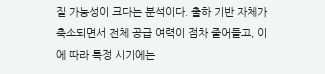질 가능성이 크다는 분석이다. 출하 기반 자체가 축소되면서 전체 공급 여력이 점차 줄어들고, 이에 따라 특정 시기에는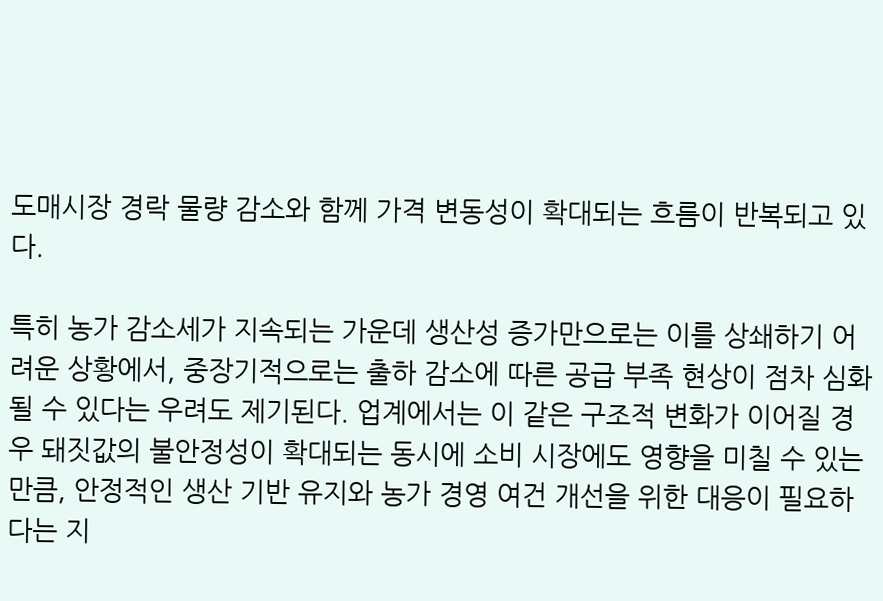도매시장 경락 물량 감소와 함께 가격 변동성이 확대되는 흐름이 반복되고 있다.

특히 농가 감소세가 지속되는 가운데 생산성 증가만으로는 이를 상쇄하기 어려운 상황에서, 중장기적으로는 출하 감소에 따른 공급 부족 현상이 점차 심화될 수 있다는 우려도 제기된다. 업계에서는 이 같은 구조적 변화가 이어질 경우 돼짓값의 불안정성이 확대되는 동시에 소비 시장에도 영향을 미칠 수 있는 만큼, 안정적인 생산 기반 유지와 농가 경영 여건 개선을 위한 대응이 필요하다는 지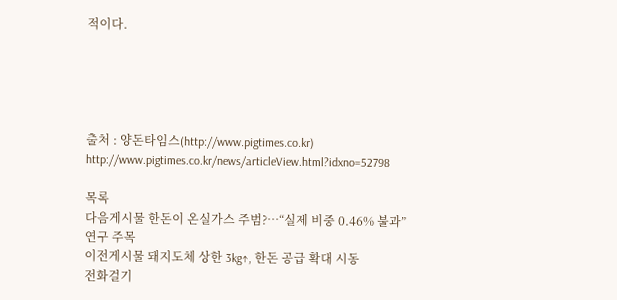적이다.





출처 : 양돈타임스(http://www.pigtimes.co.kr)
http://www.pigtimes.co.kr/news/articleView.html?idxno=52798

목록
다음게시물 한돈이 온실가스 주범?…“실제 비중 0.46% 불과” 연구 주목
이전게시물 돼지도체 상한 3kg↑, 한돈 공급 확대 시동
전화걸기